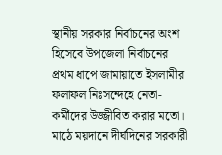স্থানীয় সরকার নির্বাচনের অংশ হিসেবে উপজেলা নির্বাচনের প্রথম ধাপে জামায়াতে ইসলামীর ফলাফল নিঃসন্দেহে নেতা-কর্মীদের উজ্জীবিত করার মতো। মাঠে ময়দানে দীর্ঘদিনের সরকারী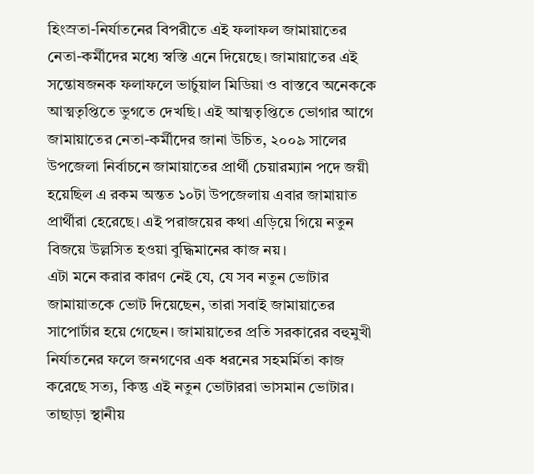হিংস্রতা-নির্যাতনের বিপরীতে এই ফলাফল জামায়াতের নেতা-কর্মীদের মধ্যে স্বস্তি এনে দিয়েছে। জামায়াতের এই সন্তোষজনক ফলাফলে ভার্চুয়াল মিডিয়া ও বাস্তবে অনেককে আত্মতৃপ্তিতে ভুগতে দেখছি। এই আত্মতৃপ্তিতে ভোগার আগে জামায়াতের নেতা-কর্মীদের জানা উচিত, ২০০৯ সালের উপজেলা নির্বাচনে জামায়াতের প্রার্থী চেয়ারম্যান পদে জয়ী হয়েছিল এ রকম অন্তত ১০টা উপজেলায় এবার জামায়াত প্রার্থীরা হেরেছে। এই পরাজয়ের কথা এড়িয়ে গিয়ে নতুন বিজয়ে উল্লসিত হওয়া বুদ্ধিমানের কাজ নয়।
এটা মনে করার কারণ নেই যে, যে সব নতুন ভোটার জামায়াতকে ভোট দিয়েছেন, তারা সবাই জামায়াতের সাপোর্টার হয়ে গেছেন। জামায়াতের প্রতি সরকারের বহুমুখী নির্যাতনের ফলে জনগণের এক ধরনের সহমর্মিতা কাজ করেছে সত্য, কিন্তু এই নতুন ভোটাররা ভাসমান ভোটার। তাছাড়া স্থানীয়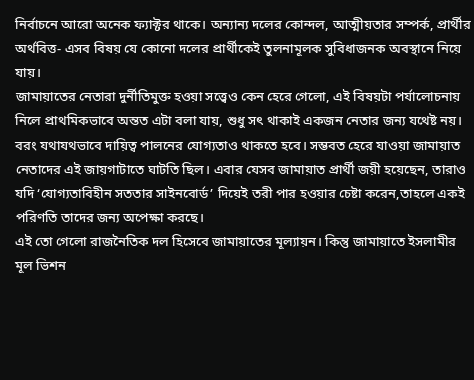নির্বাচনে আরো অনেক ফ্যাক্টর থাকে। অন্যান্য দলের কোন্দল, আত্মীয়তার সম্পর্ক, প্রার্থীর অর্থবিত্ত- এসব বিষয় যে কোনো দলের প্রার্থীকেই তুলনামূলক সুবিধাজনক অবস্থানে নিয়ে যায়।
জামায়াতের নেতারা দুর্নীতিমুক্ত হওয়া সত্ত্বেও কেন হেরে গেলো, এই বিষয়টা পর্যালোচনায় নিলে প্রাথমিকভাবে অন্তত এটা বলা যায়, শুধু সৎ থাকাই একজন নেতার জন্য যথেষ্ট নয়। বরং যথাযথভাবে দায়িত্ব পালনের যোগ্যতাও থাকতে হবে। সম্ভবত হেরে যাওয়া জামায়াত নেতাদের এই জায়গাটাতে ঘাটতি ছিল। এবার যেসব জামায়াত প্রার্থী জয়ী হয়েছেন, তারাও যদি ‘যোগ্যতাবিহীন সততার সাইনবোর্ড’ দিয়েই তরী পার হওয়ার চেষ্টা করেন,তাহলে একই পরিণতি তাদের জন্য অপেক্ষা করছে।
এই তো গেলো রাজনৈতিক দল হিসেবে জামায়াতের মূল্যায়ন। কিন্তু জামায়াতে ইসলামীর মূল ভিশন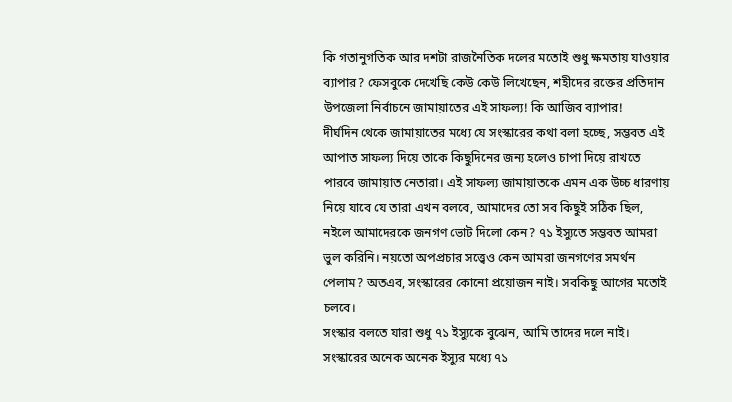কি গতানুগতিক আর দশটা রাজনৈতিক দলের মতোই শুধু ক্ষমতায় যাওয়ার ব্যাপার? ফেসবুকে দেখেছি কেউ কেউ লিখেছেন, শহীদের রক্তের প্রতিদান উপজেলা নির্বাচনে জামায়াতের এই সাফল্য! কি আজিব ব্যাপার!
দীর্ঘদিন থেকে জামায়াতের মধ্যে যে সংস্কারের কথা বলা হচ্ছে, সম্ভবত এই আপাত সাফল্য দিয়ে তাকে কিছুদিনের জন্য হলেও চাপা দিয়ে রাখতে পারবে জামায়াত নেতারা। এই সাফল্য জামায়াতকে এমন এক উচ্চ ধারণায় নিয়ে যাবে যে তারা এখন বলবে, আমাদের তো সব কিছুই সঠিক ছিল, নইলে আমাদেরকে জনগণ ভোট দিলো কেন? ৭১ ইস্যুতে সম্ভবত আমরা ভুল করিনি। নয়তো অপপ্রচার সত্ত্বেও কেন আমরা জনগণের সমর্থন পেলাম? অতএব, সংস্কারের কোনো প্রয়োজন নাই। সবকিছু আগের মতোই চলবে।
সংস্কার বলতে যারা শুধু ৭১ ইস্যুকে বুঝেন, আমি তাদের দলে নাই। সংস্কারের অনেক অনেক ইস্যুর মধ্যে ৭১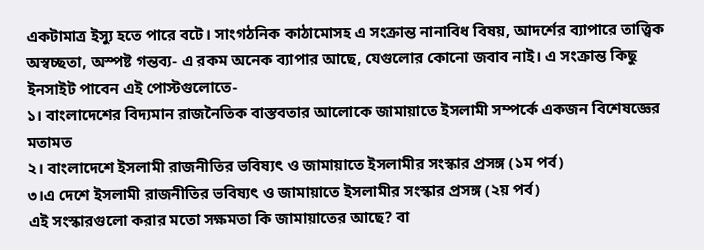একটামাত্র ইস্যু হতে পারে বটে। সাংগঠনিক কাঠামোসহ এ সংক্রান্ত নানাবিধ বিষয়, আদর্শের ব্যাপারে তাত্ত্বিক অস্বচ্ছতা, অস্পষ্ট গন্তব্য- এ রকম অনেক ব্যাপার আছে, যেগুলোর কোনো জবাব নাই। এ সংক্রান্ত কিছু ইনসাইট পাবেন এই পোস্টগুলোতে-
১। বাংলাদেশের বিদ্যমান রাজনৈতিক বাস্তবতার আলোকে জামায়াতে ইসলামী সম্পর্কে একজন বিশেষজ্ঞের মতামত
২। বাংলাদেশে ইসলামী রাজনীতির ভবিষ্যৎ ও জামায়াতে ইসলামীর সংস্কার প্রসঙ্গ (১ম পর্ব)
৩।এ দেশে ইসলামী রাজনীতির ভবিষ্যৎ ও জামায়াতে ইসলামীর সংস্কার প্রসঙ্গ (২য় পর্ব)
এই সংস্কারগুলো করার মতো সক্ষমতা কি জামায়াতের আছে? বা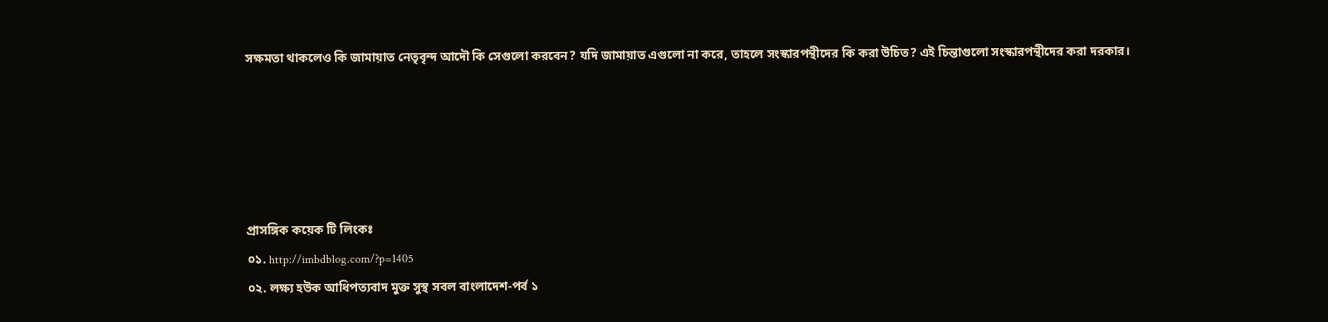সক্ষমতা থাকলেও কি জামায়াত নেতৃবৃন্দ আদৌ কি সেগুলো করবেন? যদি জামায়াত এগুলো না করে, তাহলে সংস্কারপন্থীদের কি করা উচিত? এই চিন্তাগুলো সংস্কারপন্থীদের করা দরকার।





প্রাসঙ্গিক কয়েক টি লিংকঃ
০১. http://imbdblog.com/?p=1405
০২. লক্ষ্য হউক আধিপত্যবাদ মুক্ত সুস্থ সবল বাংলাদেশ-পর্ব ১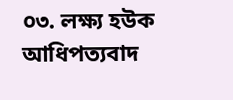০৩. লক্ষ্য হউক আধিপত্যবাদ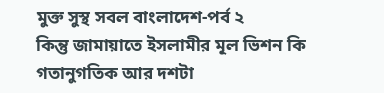মুক্ত সুস্থ সবল বাংলাদেশ-পর্ব ২
কিন্তু জামায়াতে ইসলামীর মূল ভিশন কি গতানুগতিক আর দশটা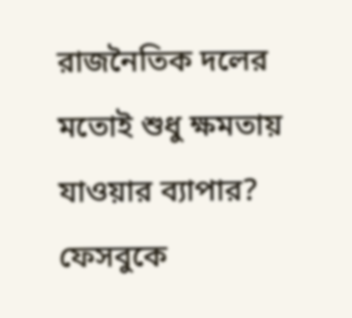রাজনৈতিক দলের মতোই শুধু ক্ষমতায় যাওয়ার ব্যাপার? ফেসবুকে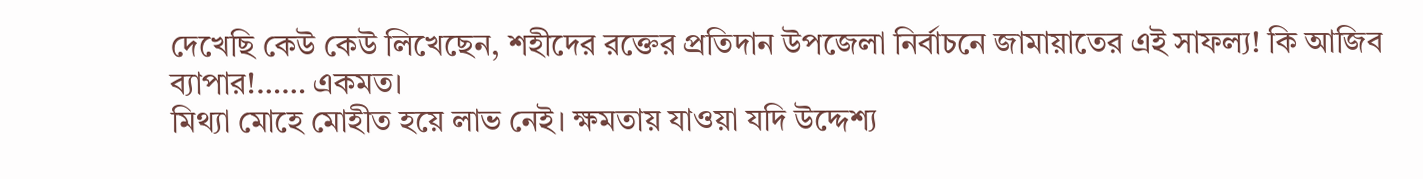দেখেছি কেউ কেউ লিখেছেন, শহীদের রক্তের প্রতিদান উপজেলা নির্বাচনে জামায়াতের এই সাফল্য! কি আজিব ব্যাপার!…… একমত।
মিথ্যা মোহে মোহীত হয়ে লাভ নেই। ক্ষমতায় যাওয়া যদি উদ্দেশ্য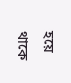হয়ে থাকে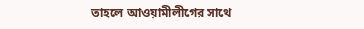তাহলে আওয়ামীলীগের সাথে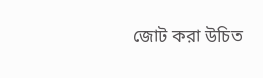জোট করা উচিত